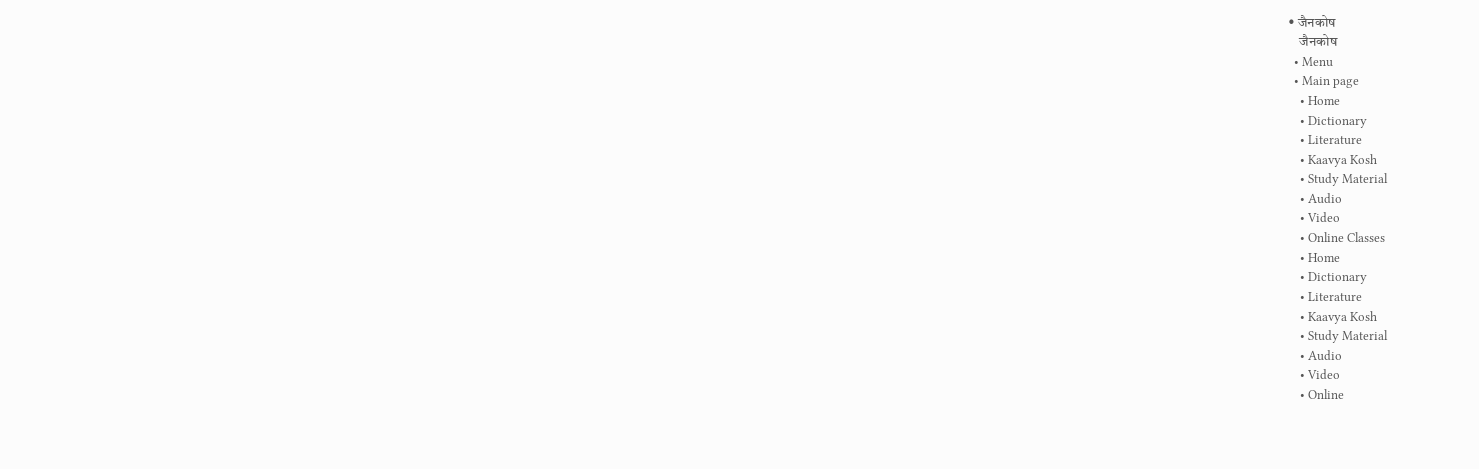• जैनकोष
    जैनकोष
  • Menu
  • Main page
    • Home
    • Dictionary
    • Literature
    • Kaavya Kosh
    • Study Material
    • Audio
    • Video
    • Online Classes
    • Home
    • Dictionary
    • Literature
    • Kaavya Kosh
    • Study Material
    • Audio
    • Video
    • Online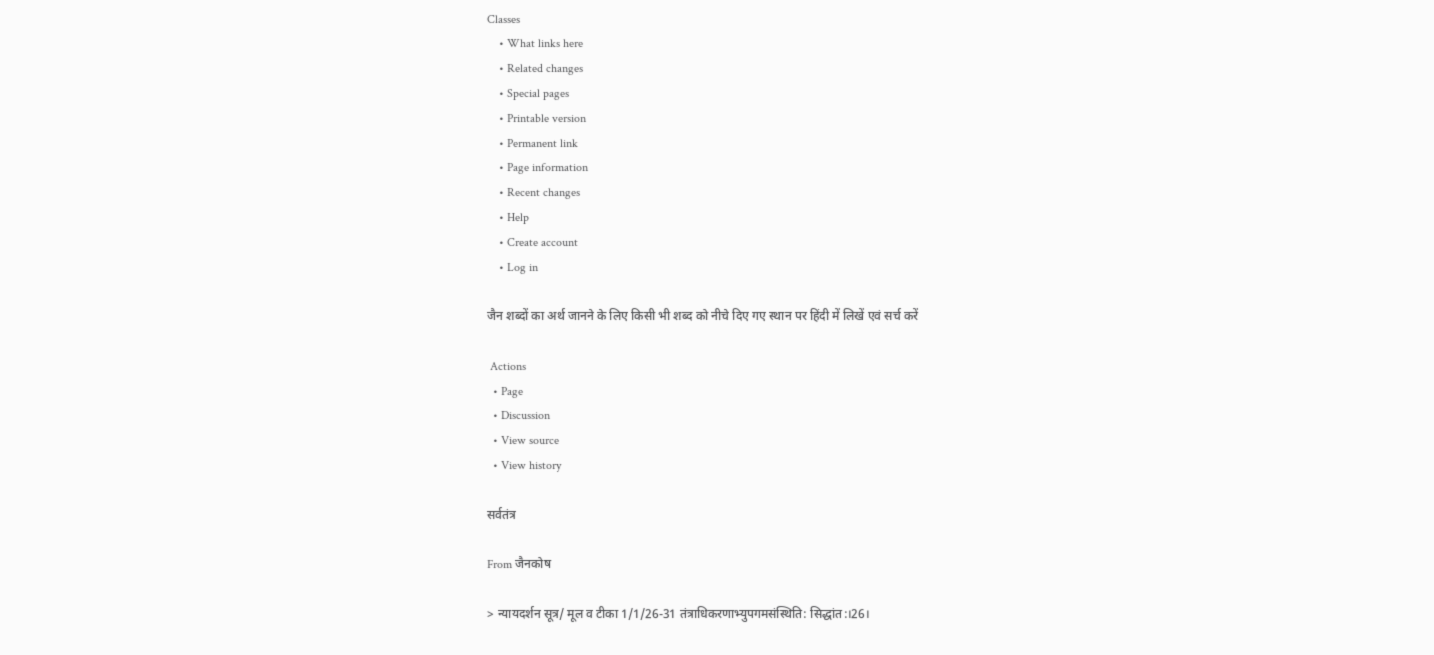Classes
    • What links here
    • Related changes
    • Special pages
    • Printable version
    • Permanent link
    • Page information
    • Recent changes
    • Help
    • Create account
    • Log in

जैन शब्दों का अर्थ जानने के लिए किसी भी शब्द को नीचे दिए गए स्थान पर हिंदी में लिखें एवं सर्च करें

 Actions
  • Page
  • Discussion
  • View source
  • View history

सर्वतंत्र

From जैनकोष

> न्यायदर्शन सूत्र/ मूल व टीका 1/1/26-31 तंत्राधिकरणाभ्युपगमसंस्थिति: सिद्धांत:।26।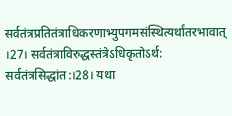सर्वतंत्रप्रतितंत्राधिकरणाभ्युपगमसंस्थित्यर्थांतरभावात् ।27। सर्वतंत्राविरुद्धस्तंत्रेऽधिकृतोऽर्थ: सर्वतंत्रसिद्धांत:।28। यथा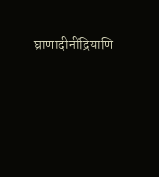घ्राणादीनींद्रियाणि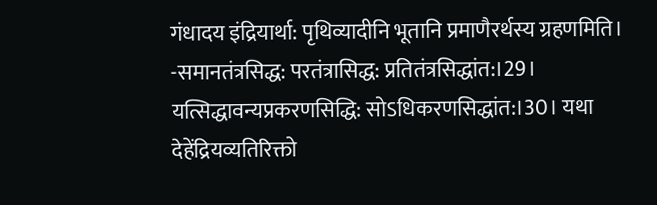गंधादय इंद्रियार्था: पृथिव्यादीनि भूतानि प्रमाणैरर्थस्य ग्रहणमिति। -समानतंत्रसिद्ध: परतंत्रासिद्ध: प्रतितंत्रसिद्धांत:।29। यत्सिद्धावन्यप्रकरणसिद्धि: सोऽधिकरणसिद्धांत:।30। यथा देहेंद्रियव्यतिरिक्तो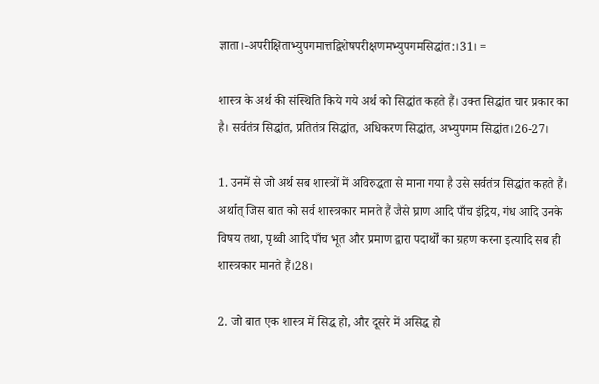ज्ञाता।-अपरीक्षिताभ्युपगमात्तद्विशेषपरीक्षणमभ्युपगमसिद्धांत:।31। =

शास्त्र के अर्थ की संस्थिति किये गये अर्थ को सिद्धांत कहते हैं। उक्त सिद्धांत चार प्रकार का है। सर्वतंत्र सिद्धांत, प्रतितंत्र सिद्धांत, अधिकरण सिद्धांत, अभ्युपगम सिद्धांत।26-27।

1. उनमें से जो अर्थ सब शास्त्रों में अविरुद्धता से माना गया है उसे सर्वतंत्र सिद्धांत कहते हैं। अर्थात् जिस बात को सर्व शास्त्रकार मानते हैं जैसे घ्राण आदि पाँच इंद्रिय, गंध आदि उनके विषय तथा, पृथ्वी आदि पाँच भूत और प्रमाण द्वारा पदार्थों का ग्रहण करना इत्यादि सब ही शास्त्रकार मानते हैं।28।

2. जो बात एक शास्त्र में सिद्ध हो, और दूसरे में असिद्ध हो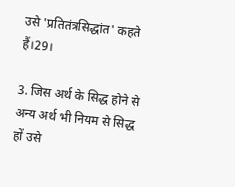उसे 'प्रतितंत्रसिद्धांत' कहते हैं।29।

3. जिस अर्थ के सिद्ध होने से अन्य अर्थ भी नियम से सिद्ध हों उसे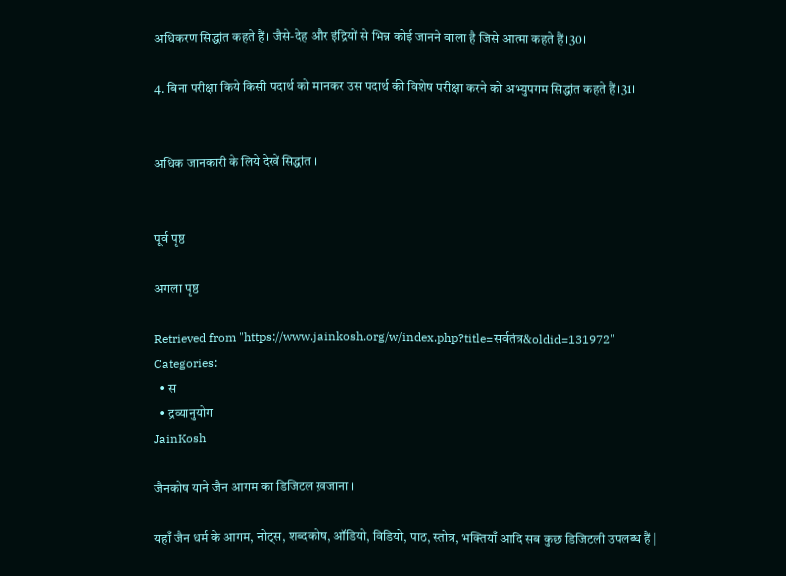अधिकरण सिद्धांत कहते हैं। जैसे-देह और इंद्रियों से भिन्न कोई जानने वाला है जिसे आत्मा कहते हैं।30।

4. बिना परीक्षा किये किसी पदार्थ को मानकर उस पदार्थ की विशेष परीक्षा करने को अभ्युपगम सिद्धांत कहते हैं।31।


अधिक जानकारी के लिये देखें सिद्धांत ।


पूर्व पृष्ठ

अगला पृष्ठ

Retrieved from "https://www.jainkosh.org/w/index.php?title=सर्वतंत्र&oldid=131972"
Categories:
  • स
  • द्रव्यानुयोग
JainKosh

जैनकोष याने जैन आगम का डिजिटल ख़जाना ।

यहाँ जैन धर्म के आगम, नोट्स, शब्दकोष, ऑडियो, विडियो, पाठ, स्तोत्र, भक्तियाँ आदि सब कुछ डिजिटली उपलब्ध हैं |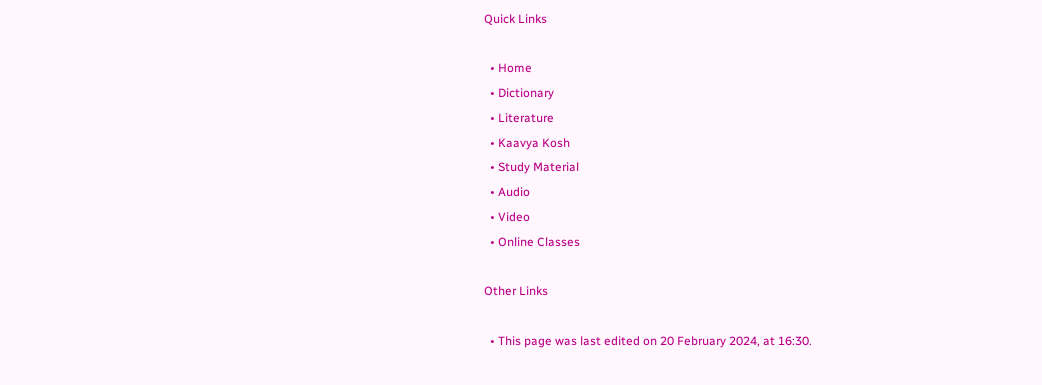Quick Links

  • Home
  • Dictionary
  • Literature
  • Kaavya Kosh
  • Study Material
  • Audio
  • Video
  • Online Classes

Other Links

  • This page was last edited on 20 February 2024, at 16:30.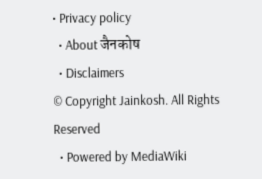• Privacy policy
  • About जैनकोष
  • Disclaimers
© Copyright Jainkosh. All Rights Reserved
  • Powered by MediaWiki